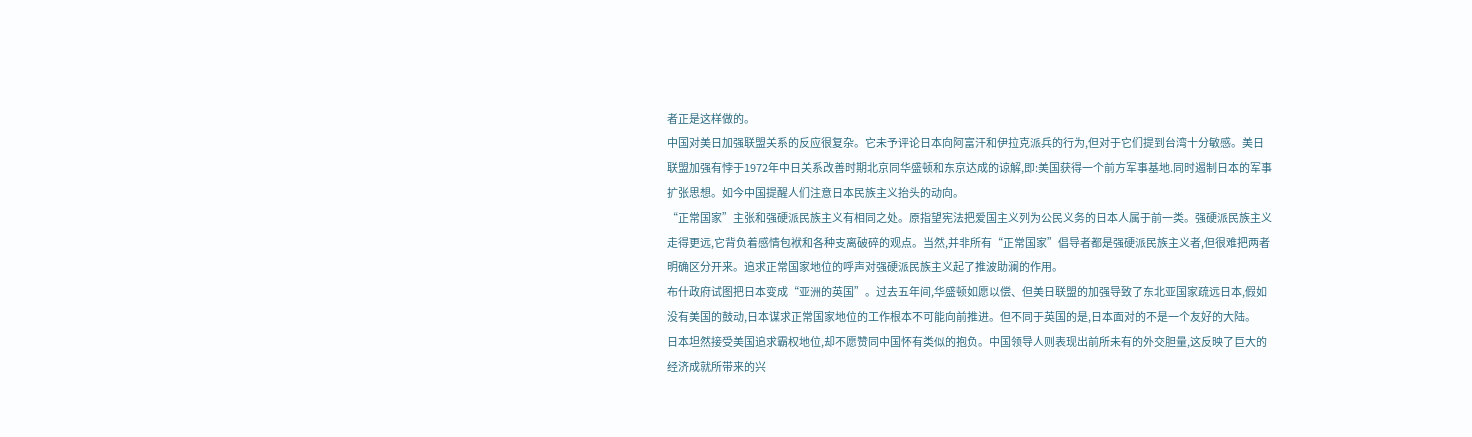者正是这样做的。
中国对美日加强联盟关系的反应很复杂。它未予评论日本向阿富汗和伊拉克派兵的行为,但对于它们提到台湾十分敏感。美日联盟加强有悖于1972年中日关系改善时期北京同华盛顿和东京达成的谅解,即:美国获得一个前方军事基地.同时遏制日本的军事扩张思想。如今中国提醒人们注意日本民族主义抬头的动向。
“正常国家”主张和强硬派民族主义有相同之处。原指望宪法把爱国主义列为公民义务的日本人属于前一类。强硬派民族主义走得更远,它背负着感情包袱和各种支离破碎的观点。当然,并非所有“正常国家”倡导者都是强硬派民族主义者,但很难把两者明确区分开来。追求正常国家地位的呼声对强硬派民族主义起了推波助澜的作用。
布什政府试图把日本变成“亚洲的英国”。过去五年间,华盛顿如愿以偿、但美日联盟的加强导致了东北亚国家疏远日本,假如没有美国的鼓动,日本谋求正常国家地位的工作根本不可能向前推进。但不同于英国的是,日本面对的不是一个友好的大陆。
日本坦然接受美国追求霸权地位,却不愿赞同中国怀有类似的抱负。中国领导人则表现出前所未有的外交胆量,这反映了巨大的经济成就所带来的兴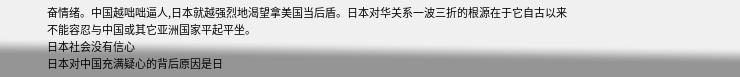奋情绪。中国越咄咄逼人,日本就越强烈地渴望拿美国当后盾。日本对华关系一波三折的根源在于它自古以来不能容忍与中国或其它亚洲国家平起平坐。
日本社会没有信心
日本对中国充满疑心的背后原因是日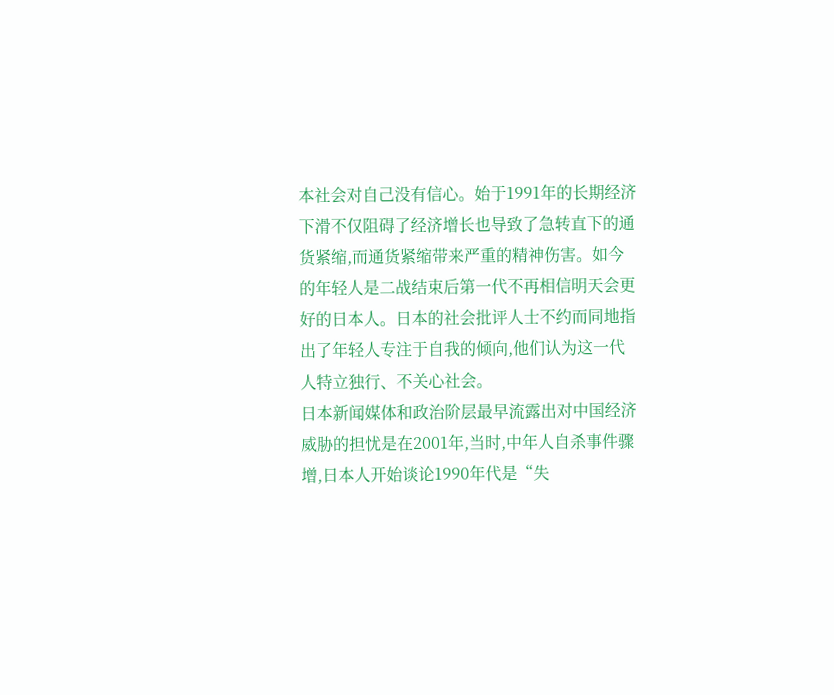本社会对自己没有信心。始于1991年的长期经济下滑不仅阻碍了经济增长也导致了急转直下的通货紧缩,而通货紧缩带来严重的精神伤害。如今的年轻人是二战结束后第一代不再相信明天会更好的日本人。日本的社会批评人士不约而同地指出了年轻人专注于自我的倾向,他们认为这一代人特立独行、不关心社会。
日本新闻媒体和政治阶层最早流露出对中国经济威胁的担忧是在2001年,当时,中年人自杀事件骤增,日本人开始谈论1990年代是“失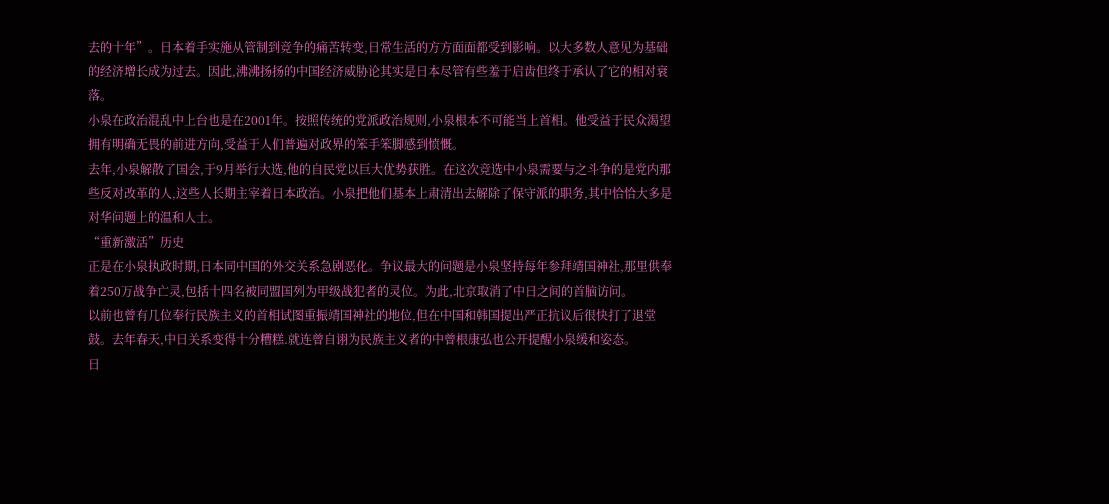去的十年”。日本着手实施从管制到竞争的痛苦转变,日常生活的方方面面都受到影响。以大多数人意见为基础的经济增长成为过去。因此,沸沸扬扬的中国经济威胁论其实是日本尽管有些羞于启齿但终于承认了它的相对衰落。
小泉在政治混乱中上台也是在2001年。按照传统的党派政治规则,小泉根本不可能当上首相。他受益于民众渴望拥有明确无畏的前进方向,受益于人们普遍对政界的笨手笨脚感到愤慨。
去年,小泉解散了国会,于9月举行大选,他的自民党以巨大优势获胜。在这次竞选中小泉需要与之斗争的是党内那些反对改革的人,这些人长期主宰着日本政治。小泉把他们基本上肃清出去解除了保守派的职务,其中恰恰大多是对华问题上的温和人士。
“重新激活”历史
正是在小泉执政时期,日本同中国的外交关系急剧恶化。争议最大的问题是小泉坚持每年参拜靖国神社,那里供奉着250万战争亡灵,包括十四名被同盟国列为甲级战犯者的灵位。为此,北京取消了中日之间的首脑访问。
以前也曾有几位奉行民族主义的首相试图重振靖国神社的地位,但在中国和韩国提出严正抗议后很快打了退堂鼓。去年春天,中日关系变得十分糟糕.就连曾自诩为民族主义者的中曾根康弘也公开提醒小泉缓和姿态。
日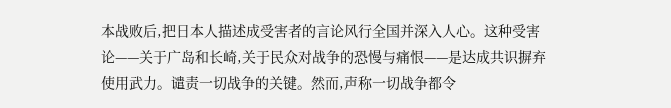本战败后,把日本人描述成受害者的言论风行全国并深入人心。这种受害论——关于广岛和长崎,关于民众对战争的恐慢与痛恨——是达成共识摒弃使用武力。谴责一切战争的关键。然而,声称一切战争都令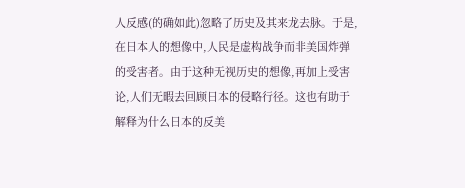人反感(的确如此)忽略了历史及其来龙去脉。于是,在日本人的想像中,人民是虚构战争而非美国炸弹的受害者。由于这种无视历史的想像,再加上受害论,人们无暇去回顾日本的侵略行径。这也有助于解释为什么日本的反美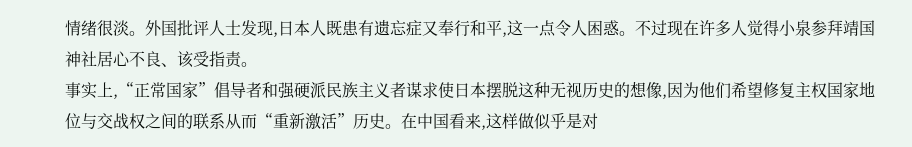情绪很淡。外国批评人士发现,日本人既患有遗忘症又奉行和平,这一点令人困惑。不过现在许多人觉得小泉参拜靖国神社居心不良、该受指责。
事实上,“正常国家”倡导者和强硬派民族主义者谋求使日本摆脱这种无视历史的想像,因为他们希望修复主权国家地位与交战权之间的联系从而“重新激活”历史。在中国看来,这样做似乎是对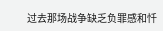过去那场战争缺乏负罪感和忏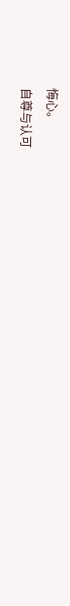悔心。
自尊与认可